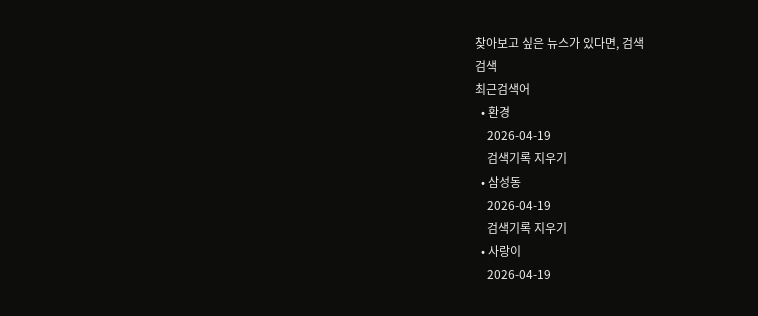찾아보고 싶은 뉴스가 있다면, 검색
검색
최근검색어
  • 환경
    2026-04-19
    검색기록 지우기
  • 삼성동
    2026-04-19
    검색기록 지우기
  • 사랑이
    2026-04-19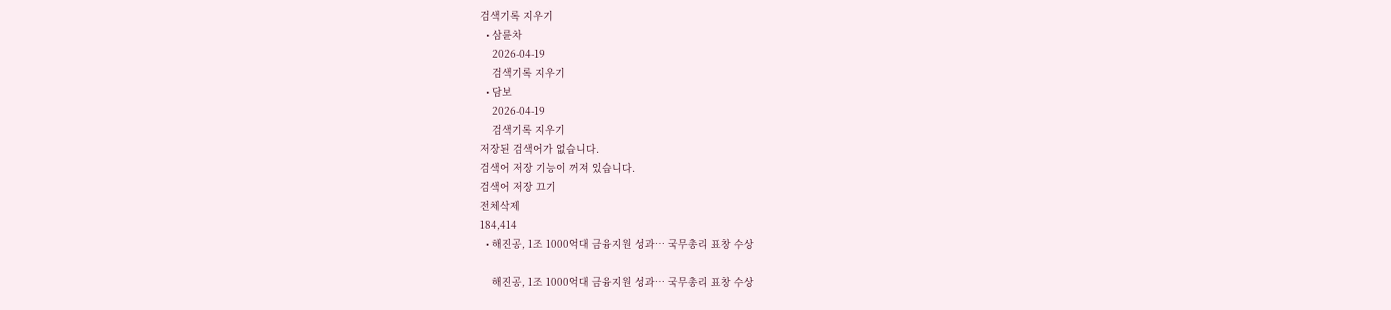검색기록 지우기
  • 삼륜차
    2026-04-19
    검색기록 지우기
  • 담보
    2026-04-19
    검색기록 지우기
저장된 검색어가 없습니다.
검색어 저장 기능이 꺼져 있습니다.
검색어 저장 끄기
전체삭제
184,414
  • 해진공, 1조 1000억대 금융지원 성과… 국무총리 표창 수상

    해진공, 1조 1000억대 금융지원 성과… 국무총리 표창 수상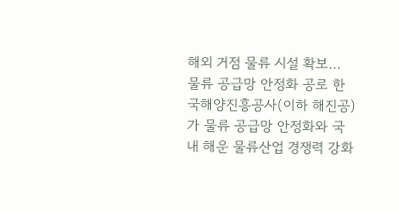해외 거점 물류 시설 확보… 물류 공급망 안정화 공로 한국해양진흥공사(이하 해진공)가 물류 공급망 안정화와 국내 해운 물류산업 경쟁력 강화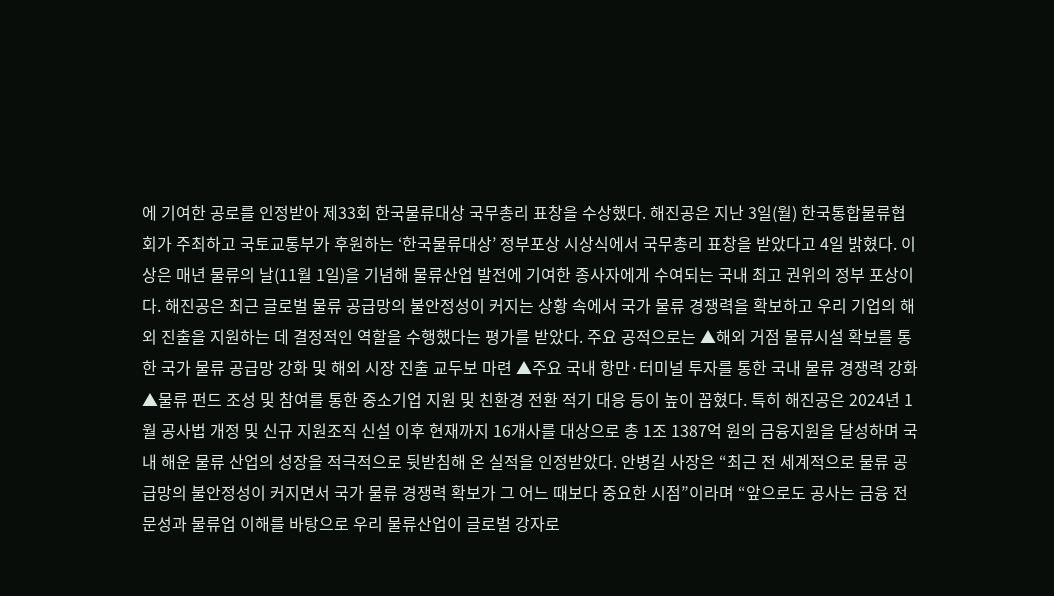에 기여한 공로를 인정받아 제33회 한국물류대상 국무총리 표창을 수상했다. 해진공은 지난 3일(월) 한국통합물류협회가 주최하고 국토교통부가 후원하는 ‘한국물류대상’ 정부포상 시상식에서 국무총리 표창을 받았다고 4일 밝혔다. 이 상은 매년 물류의 날(11월 1일)을 기념해 물류산업 발전에 기여한 종사자에게 수여되는 국내 최고 권위의 정부 포상이다. 해진공은 최근 글로벌 물류 공급망의 불안정성이 커지는 상황 속에서 국가 물류 경쟁력을 확보하고 우리 기업의 해외 진출을 지원하는 데 결정적인 역할을 수행했다는 평가를 받았다. 주요 공적으로는 ▲해외 거점 물류시설 확보를 통한 국가 물류 공급망 강화 및 해외 시장 진출 교두보 마련 ▲주요 국내 항만·터미널 투자를 통한 국내 물류 경쟁력 강화 ▲물류 펀드 조성 및 참여를 통한 중소기업 지원 및 친환경 전환 적기 대응 등이 높이 꼽혔다. 특히 해진공은 2024년 1월 공사법 개정 및 신규 지원조직 신설 이후 현재까지 16개사를 대상으로 총 1조 1387억 원의 금융지원을 달성하며 국내 해운 물류 산업의 성장을 적극적으로 뒷받침해 온 실적을 인정받았다. 안병길 사장은 “최근 전 세계적으로 물류 공급망의 불안정성이 커지면서 국가 물류 경쟁력 확보가 그 어느 때보다 중요한 시점”이라며 “앞으로도 공사는 금융 전문성과 물류업 이해를 바탕으로 우리 물류산업이 글로벌 강자로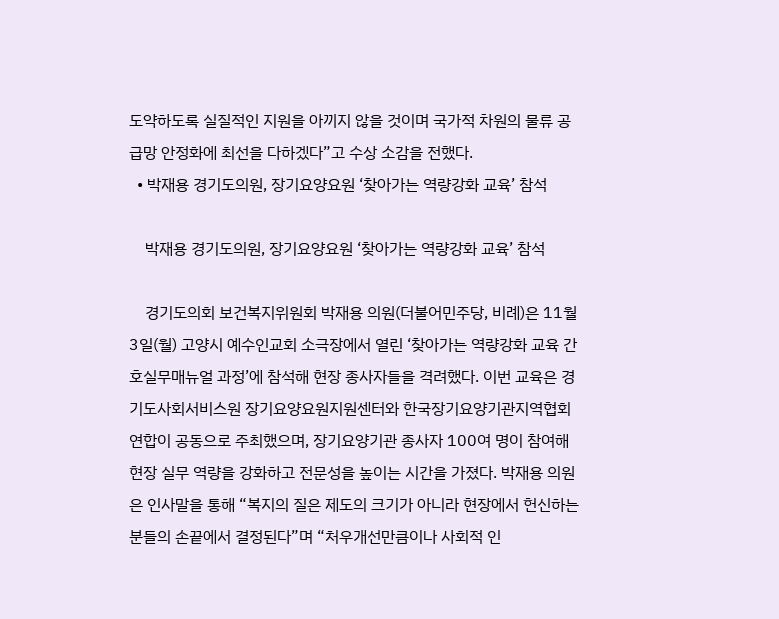도약하도록 실질적인 지원을 아끼지 않을 것이며 국가적 차원의 물류 공급망 안정화에 최선을 다하겠다”고 수상 소감을 전했다.
  • 박재용 경기도의원, 장기요양요원 ‘찾아가는 역량강화 교육’ 참석

    박재용 경기도의원, 장기요양요원 ‘찾아가는 역량강화 교육’ 참석

    경기도의회 보건복지위원회 박재용 의원(더불어민주당, 비례)은 11월 3일(월) 고양시 예수인교회 소극장에서 열린 ‘찾아가는 역량강화 교육 간호실무매뉴얼 과정’에 참석해 현장 종사자들을 격려했다. 이번 교육은 경기도사회서비스원 장기요양요원지원센터와 한국장기요양기관지역협회연합이 공동으로 주최했으며, 장기요양기관 종사자 100여 명이 참여해 현장 실무 역량을 강화하고 전문성을 높이는 시간을 가졌다. 박재용 의원은 인사말을 통해 “복지의 질은 제도의 크기가 아니라 현장에서 헌신하는 분들의 손끝에서 결정된다”며 “처우개선만큼이나 사회적 인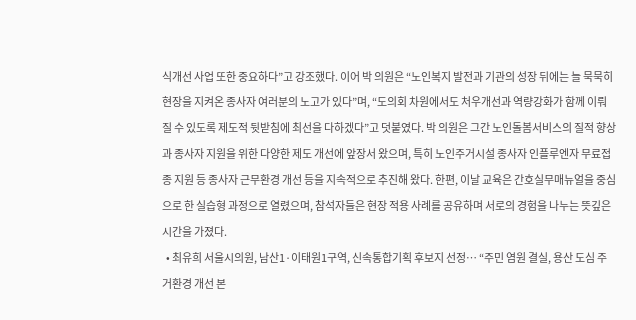식개선 사업 또한 중요하다”고 강조했다. 이어 박 의원은 “노인복지 발전과 기관의 성장 뒤에는 늘 묵묵히 현장을 지켜온 종사자 여러분의 노고가 있다”며, “도의회 차원에서도 처우개선과 역량강화가 함께 이뤄질 수 있도록 제도적 뒷받침에 최선을 다하겠다”고 덧붙였다. 박 의원은 그간 노인돌봄서비스의 질적 향상과 종사자 지원을 위한 다양한 제도 개선에 앞장서 왔으며, 특히 노인주거시설 종사자 인플루엔자 무료접종 지원 등 종사자 근무환경 개선 등을 지속적으로 추진해 왔다. 한편, 이날 교육은 간호실무매뉴얼을 중심으로 한 실습형 과정으로 열렸으며, 참석자들은 현장 적용 사례를 공유하며 서로의 경험을 나누는 뜻깊은 시간을 가졌다.
  • 최유희 서울시의원, 남산1·이태원1구역, 신속통합기획 후보지 선정… “주민 염원 결실, 용산 도심 주거환경 개선 본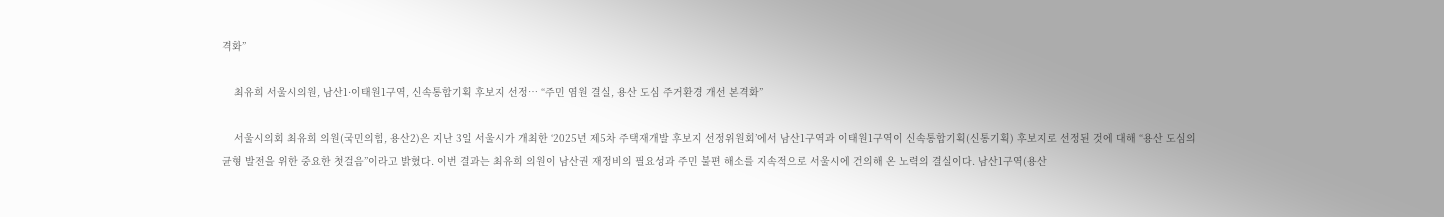격화”

    최유희 서울시의원, 남산1·이태원1구역, 신속통합기획 후보지 선정… “주민 염원 결실, 용산 도심 주거환경 개선 본격화”

    서울시의회 최유희 의원(국민의힘, 용산2)은 지난 3일 서울시가 개최한 ‘2025년 제5차 주택재개발 후보지 선정위원회’에서 남산1구역과 이태원1구역이 신속통합기획(신통기획) 후보지로 선정된 것에 대해 “용산 도심의 균형 발전을 위한 중요한 첫걸음”이라고 밝혔다. 이번 결과는 최유희 의원이 남산권 재정비의 필요성과 주민 불편 해소를 지속적으로 서울시에 건의해 온 노력의 결실이다. 남산1구역(용산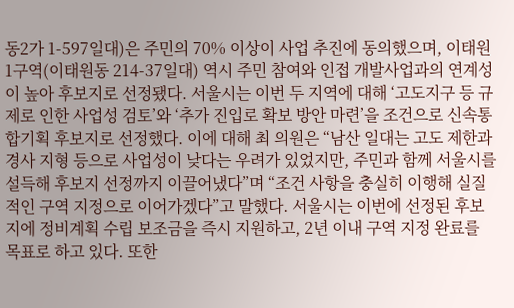동2가 1-597일대)은 주민의 70% 이상이 사업 추진에 동의했으며, 이태원1구역(이태원동 214-37일대) 역시 주민 참여와 인접 개발사업과의 연계성이 높아 후보지로 선정됐다. 서울시는 이번 두 지역에 대해 ‘고도지구 등 규제로 인한 사업성 검토’와 ‘추가 진입로 확보 방안 마련’을 조건으로 신속통합기획 후보지로 선정했다. 이에 대해 최 의원은 “남산 일대는 고도 제한과 경사 지형 등으로 사업성이 낮다는 우려가 있었지만, 주민과 함께 서울시를 설득해 후보지 선정까지 이끌어냈다”며 “조건 사항을 충실히 이행해 실질적인 구역 지정으로 이어가겠다”고 말했다. 서울시는 이번에 선정된 후보지에 정비계획 수립 보조금을 즉시 지원하고, 2년 이내 구역 지정 완료를 목표로 하고 있다. 또한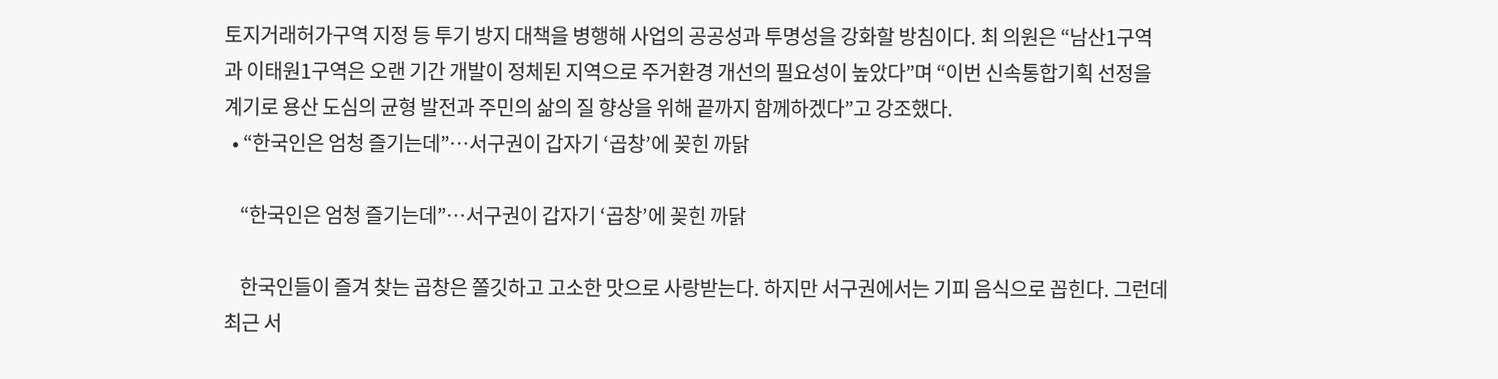토지거래허가구역 지정 등 투기 방지 대책을 병행해 사업의 공공성과 투명성을 강화할 방침이다. 최 의원은 “남산1구역과 이태원1구역은 오랜 기간 개발이 정체된 지역으로 주거환경 개선의 필요성이 높았다”며 “이번 신속통합기획 선정을 계기로 용산 도심의 균형 발전과 주민의 삶의 질 향상을 위해 끝까지 함께하겠다”고 강조했다.
  • “한국인은 엄청 즐기는데”…서구권이 갑자기 ‘곱창’에 꽂힌 까닭

    “한국인은 엄청 즐기는데”…서구권이 갑자기 ‘곱창’에 꽂힌 까닭

    한국인들이 즐겨 찾는 곱창은 쫄깃하고 고소한 맛으로 사랑받는다. 하지만 서구권에서는 기피 음식으로 꼽힌다. 그런데 최근 서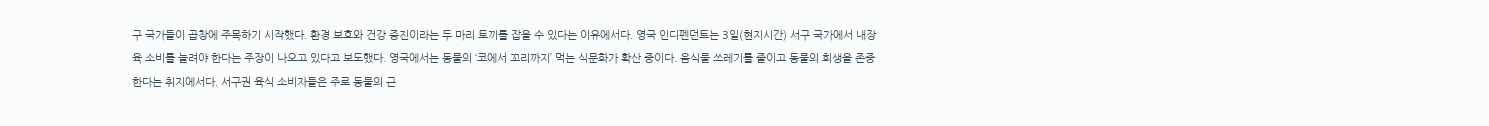구 국가들이 곱창에 주목하기 시작했다. 환경 보호와 건강 증진이라는 두 마리 토끼를 잡을 수 있다는 이유에서다. 영국 인디펜던트는 3일(현지시간) 서구 국가에서 내장육 소비를 늘려야 한다는 주장이 나오고 있다고 보도했다. 영국에서는 동물의 ‘코에서 꼬리까지’ 먹는 식문화가 확산 중이다. 음식물 쓰레기를 줄이고 동물의 희생을 존중한다는 취지에서다. 서구권 육식 소비자들은 주로 동물의 근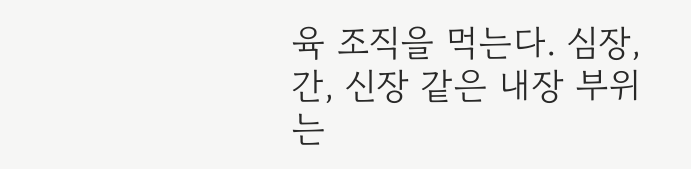육 조직을 먹는다. 심장, 간, 신장 같은 내장 부위는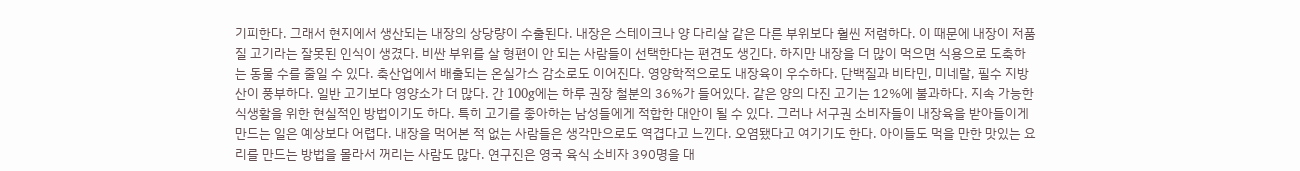기피한다. 그래서 현지에서 생산되는 내장의 상당량이 수출된다. 내장은 스테이크나 양 다리살 같은 다른 부위보다 훨씬 저렴하다. 이 때문에 내장이 저품질 고기라는 잘못된 인식이 생겼다. 비싼 부위를 살 형편이 안 되는 사람들이 선택한다는 편견도 생긴다. 하지만 내장을 더 많이 먹으면 식용으로 도축하는 동물 수를 줄일 수 있다. 축산업에서 배출되는 온실가스 감소로도 이어진다. 영양학적으로도 내장육이 우수하다. 단백질과 비타민, 미네랄, 필수 지방산이 풍부하다. 일반 고기보다 영양소가 더 많다. 간 100g에는 하루 권장 철분의 36%가 들어있다. 같은 양의 다진 고기는 12%에 불과하다. 지속 가능한 식생활을 위한 현실적인 방법이기도 하다. 특히 고기를 좋아하는 남성들에게 적합한 대안이 될 수 있다. 그러나 서구권 소비자들이 내장육을 받아들이게 만드는 일은 예상보다 어렵다. 내장을 먹어본 적 없는 사람들은 생각만으로도 역겹다고 느낀다. 오염됐다고 여기기도 한다. 아이들도 먹을 만한 맛있는 요리를 만드는 방법을 몰라서 꺼리는 사람도 많다. 연구진은 영국 육식 소비자 390명을 대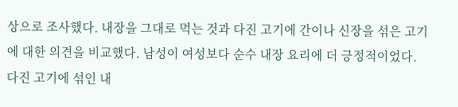상으로 조사했다. 내장을 그대로 먹는 것과 다진 고기에 간이나 신장을 섞은 고기에 대한 의견을 비교했다. 남성이 여성보다 순수 내장 요리에 더 긍정적이었다. 다진 고기에 섞인 내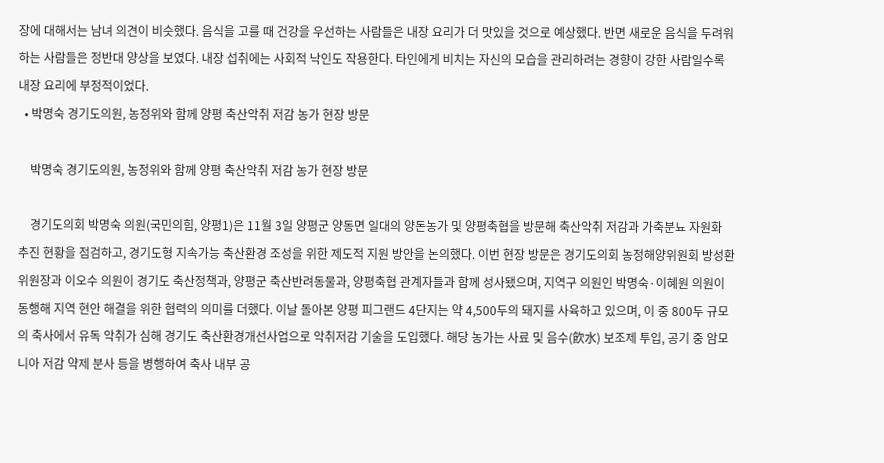장에 대해서는 남녀 의견이 비슷했다. 음식을 고를 때 건강을 우선하는 사람들은 내장 요리가 더 맛있을 것으로 예상했다. 반면 새로운 음식을 두려워하는 사람들은 정반대 양상을 보였다. 내장 섭취에는 사회적 낙인도 작용한다. 타인에게 비치는 자신의 모습을 관리하려는 경향이 강한 사람일수록 내장 요리에 부정적이었다.
  • 박명숙 경기도의원, 농정위와 함께 양평 축산악취 저감 농가 현장 방문

    박명숙 경기도의원, 농정위와 함께 양평 축산악취 저감 농가 현장 방문

    경기도의회 박명숙 의원(국민의힘, 양평1)은 11월 3일 양평군 양동면 일대의 양돈농가 및 양평축협을 방문해 축산악취 저감과 가축분뇨 자원화 추진 현황을 점검하고, 경기도형 지속가능 축산환경 조성을 위한 제도적 지원 방안을 논의했다. 이번 현장 방문은 경기도의회 농정해양위원회 방성환 위원장과 이오수 의원이 경기도 축산정책과, 양평군 축산반려동물과, 양평축협 관계자들과 함께 성사됐으며, 지역구 의원인 박명숙·이혜원 의원이 동행해 지역 현안 해결을 위한 협력의 의미를 더했다. 이날 돌아본 양평 피그랜드 4단지는 약 4,500두의 돼지를 사육하고 있으며, 이 중 800두 규모의 축사에서 유독 악취가 심해 경기도 축산환경개선사업으로 악취저감 기술을 도입했다. 해당 농가는 사료 및 음수(飮水) 보조제 투입, 공기 중 암모니아 저감 약제 분사 등을 병행하여 축사 내부 공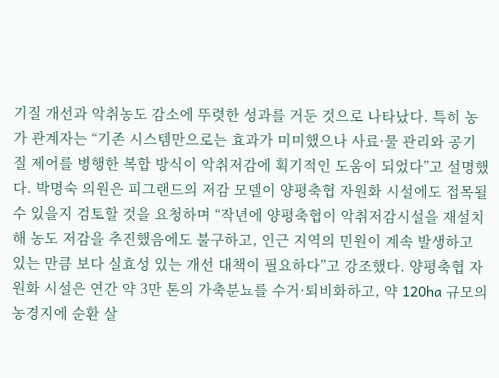기질 개선과 악취농도 감소에 뚜렷한 성과를 거둔 것으로 나타났다. 특히 농가 관계자는 “기존 시스템만으로는 효과가 미미했으나 사료·물 관리와 공기질 제어를 병행한 복합 방식이 악취저감에 획기적인 도움이 되었다”고 설명했다. 박명숙 의원은 피그랜드의 저감 모델이 양평축협 자원화 시설에도 접목될 수 있을지 검토할 것을 요청하며 “작년에 양평축협이 악취저감시설을 재설치해 농도 저감을 추진했음에도 불구하고, 인근 지역의 민원이 계속 발생하고 있는 만큼 보다 실효성 있는 개선 대책이 필요하다”고 강조했다. 양평축협 자원화 시설은 연간 약 3만 톤의 가축분뇨를 수거·퇴비화하고, 약 120ha 규모의 농경지에 순환 살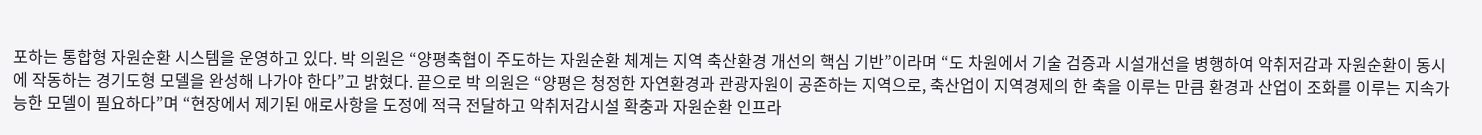포하는 통합형 자원순환 시스템을 운영하고 있다. 박 의원은 “양평축협이 주도하는 자원순환 체계는 지역 축산환경 개선의 핵심 기반”이라며 “도 차원에서 기술 검증과 시설개선을 병행하여 악취저감과 자원순환이 동시에 작동하는 경기도형 모델을 완성해 나가야 한다”고 밝혔다. 끝으로 박 의원은 “양평은 청정한 자연환경과 관광자원이 공존하는 지역으로, 축산업이 지역경제의 한 축을 이루는 만큼 환경과 산업이 조화를 이루는 지속가능한 모델이 필요하다”며 “현장에서 제기된 애로사항을 도정에 적극 전달하고 악취저감시설 확충과 자원순환 인프라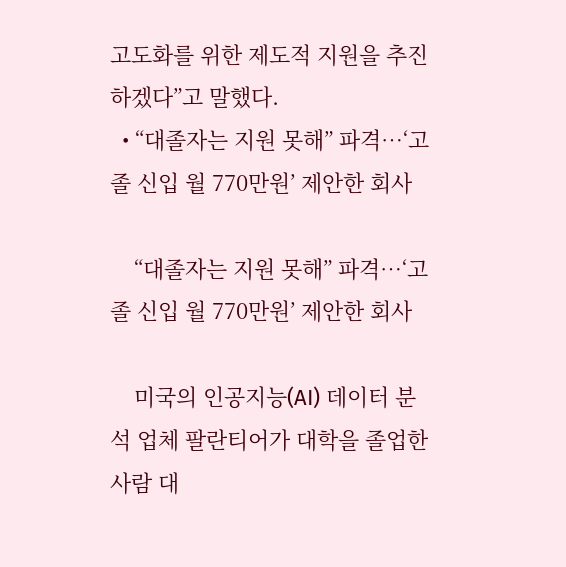고도화를 위한 제도적 지원을 추진하겠다”고 말했다.
  • “대졸자는 지원 못해” 파격…‘고졸 신입 월 770만원’ 제안한 회사

    “대졸자는 지원 못해” 파격…‘고졸 신입 월 770만원’ 제안한 회사

    미국의 인공지능(AI) 데이터 분석 업체 팔란티어가 대학을 졸업한 사람 대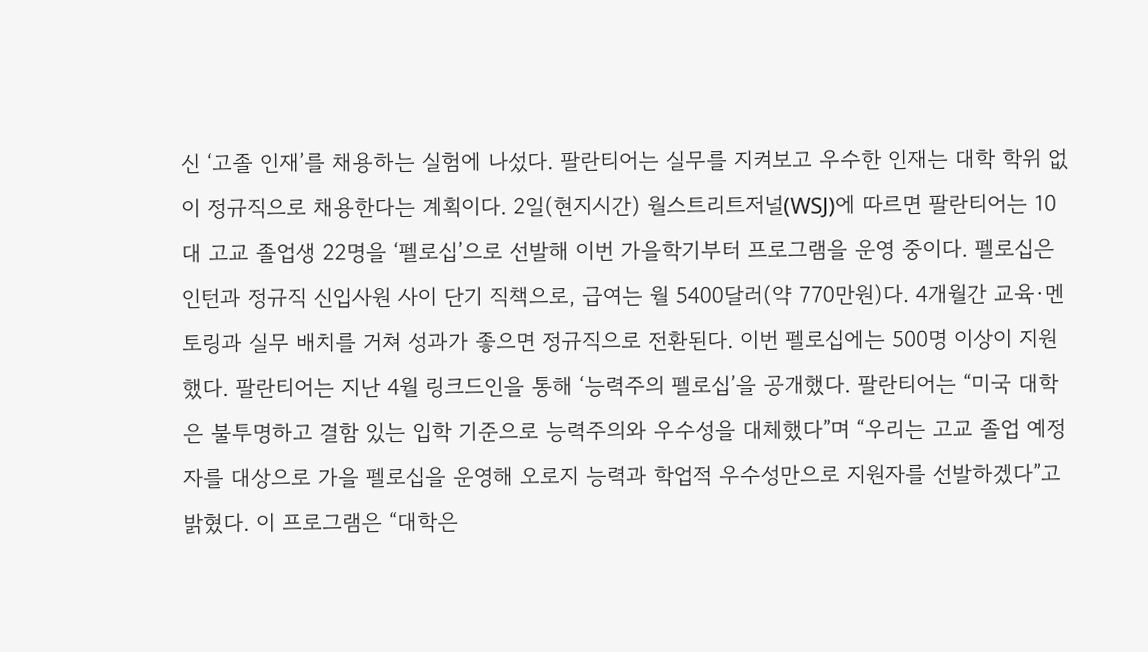신 ‘고졸 인재’를 채용하는 실험에 나섰다. 팔란티어는 실무를 지켜보고 우수한 인재는 대학 학위 없이 정규직으로 채용한다는 계획이다. 2일(현지시간) 월스트리트저널(WSJ)에 따르면 팔란티어는 10대 고교 졸업생 22명을 ‘펠로십’으로 선발해 이번 가을학기부터 프로그램을 운영 중이다. 펠로십은 인턴과 정규직 신입사원 사이 단기 직책으로, 급여는 월 5400달러(약 770만원)다. 4개월간 교육·멘토링과 실무 배치를 거쳐 성과가 좋으면 정규직으로 전환된다. 이번 펠로십에는 500명 이상이 지원했다. 팔란티어는 지난 4월 링크드인을 통해 ‘능력주의 펠로십’을 공개했다. 팔란티어는 “미국 대학은 불투명하고 결함 있는 입학 기준으로 능력주의와 우수성을 대체했다”며 “우리는 고교 졸업 예정자를 대상으로 가을 펠로십을 운영해 오로지 능력과 학업적 우수성만으로 지원자를 선발하겠다”고 밝혔다. 이 프로그램은 “대학은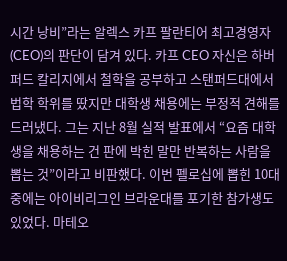시간 낭비”라는 알렉스 카프 팔란티어 최고경영자(CEO)의 판단이 담겨 있다. 카프 CEO 자신은 하버퍼드 칼리지에서 철학을 공부하고 스탠퍼드대에서 법학 학위를 땄지만 대학생 채용에는 부정적 견해를 드러냈다. 그는 지난 8월 실적 발표에서 “요즘 대학생을 채용하는 건 판에 박힌 말만 반복하는 사람을 뽑는 것”이라고 비판했다. 이번 펠로십에 뽑힌 10대 중에는 아이비리그인 브라운대를 포기한 참가생도 있었다. 마테오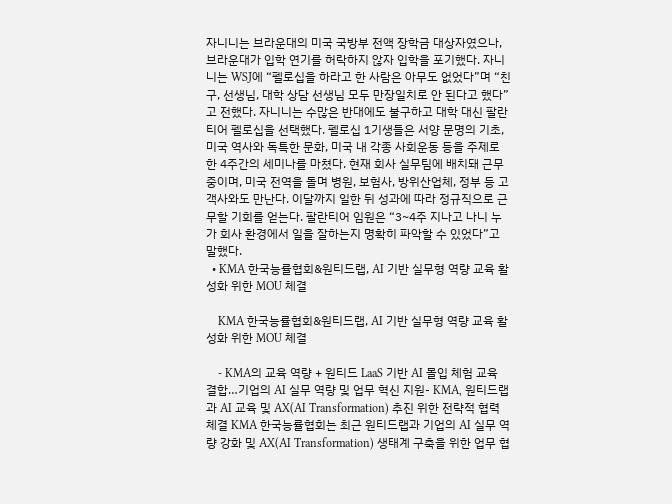자니니는 브라운대의 미국 국방부 전액 장학금 대상자였으나, 브라운대가 입학 연기를 허락하지 않자 입학을 포기했다. 자니니는 WSJ에 “펠로십을 하라고 한 사람은 아무도 없었다”며 “친구, 선생님, 대학 상담 선생님 모두 만장일치로 안 된다고 했다”고 전했다. 자니니는 수많은 반대에도 불구하고 대학 대신 팔란티어 펠로십을 선택했다. 펠로십 1기생들은 서양 문명의 기초, 미국 역사와 독특한 문화, 미국 내 각종 사회운동 등을 주제로 한 4주간의 세미나를 마쳤다. 현재 회사 실무팀에 배치돼 근무 중이며, 미국 전역을 돌며 병원, 보험사, 방위산업체, 정부 등 고객사와도 만난다. 이달까지 일한 뒤 성과에 따라 정규직으로 근무할 기회를 얻는다. 팔란티어 임원은 “3~4주 지나고 나니 누가 회사 환경에서 일을 잘하는지 명확히 파악할 수 있었다”고 말했다.
  • KMA 한국능률협회&원티드랩, AI 기반 실무형 역량 교육 활성화 위한 MOU 체결

    KMA 한국능률협회&원티드랩, AI 기반 실무형 역량 교육 활성화 위한 MOU 체결

    - KMA의 교육 역량 + 원티드 LaaS 기반 AI 몰입 체험 교육 결합…기업의 AI 실무 역량 및 업무 혁신 지원- KMA, 원티드랩과 AI 교육 및 AX(AI Transformation) 추진 위한 전략적 협력 체결 KMA 한국능률협회는 최근 원티드랩과 기업의 AI 실무 역량 강화 및 AX(AI Transformation) 생태계 구축을 위한 업무 협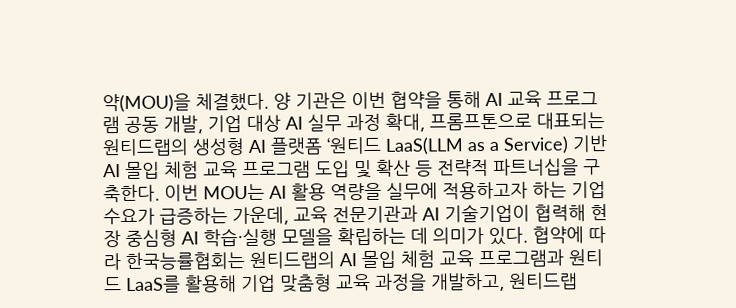약(MOU)을 체결했다. 양 기관은 이번 협약을 통해 AI 교육 프로그램 공동 개발, 기업 대상 AI 실무 과정 확대, 프롬프톤으로 대표되는 원티드랩의 생성형 AI 플랫폼 ‘원티드 LaaS(LLM as a Service) 기반 AI 몰입 체험 교육 프로그램 도입 및 확산 등 전략적 파트너십을 구축한다. 이번 MOU는 AI 활용 역량을 실무에 적용하고자 하는 기업 수요가 급증하는 가운데, 교육 전문기관과 AI 기술기업이 협력해 현장 중심형 AI 학습·실행 모델을 확립하는 데 의미가 있다. 협약에 따라 한국능률협회는 원티드랩의 AI 몰입 체험 교육 프로그램과 원티드 LaaS를 활용해 기업 맞춤형 교육 과정을 개발하고, 원티드랩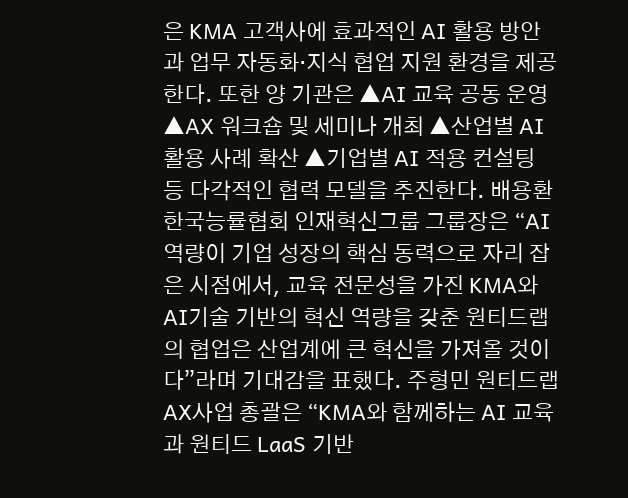은 KMA 고객사에 효과적인 AI 활용 방안과 업무 자동화·지식 협업 지원 환경을 제공한다. 또한 양 기관은 ▲AI 교육 공동 운영 ▲AX 워크숍 및 세미나 개최 ▲산업별 AI 활용 사례 확산 ▲기업별 AI 적용 컨설팅 등 다각적인 협력 모델을 추진한다. 배용환 한국능률협회 인재혁신그룹 그룹장은 “AI 역량이 기업 성장의 핵심 동력으로 자리 잡은 시점에서, 교육 전문성을 가진 KMA와 AI기술 기반의 혁신 역량을 갖춘 원티드랩의 협업은 산업계에 큰 혁신을 가져올 것이다”라며 기대감을 표했다. 주형민 원티드랩 AX사업 총괄은 “KMA와 함께하는 AI 교육과 원티드 LaaS 기반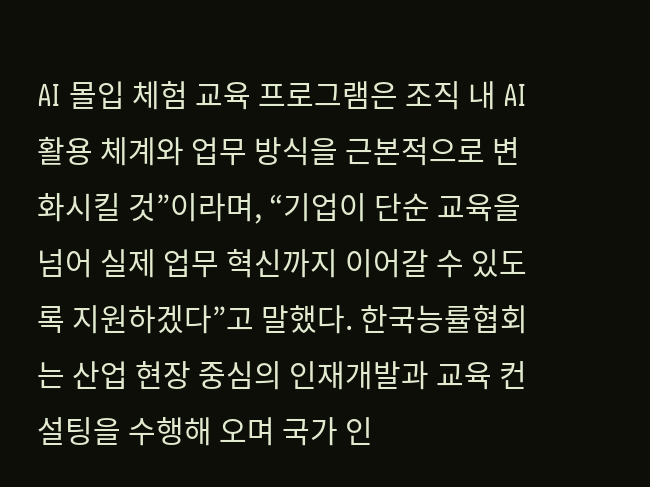AI 몰입 체험 교육 프로그램은 조직 내 AI 활용 체계와 업무 방식을 근본적으로 변화시킬 것”이라며, “기업이 단순 교육을 넘어 실제 업무 혁신까지 이어갈 수 있도록 지원하겠다”고 말했다. 한국능률협회는 산업 현장 중심의 인재개발과 교육 컨설팅을 수행해 오며 국가 인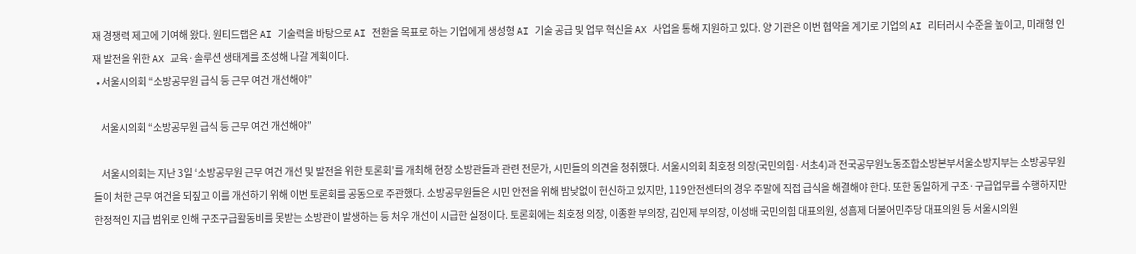재 경쟁력 제고에 기여해 왔다. 원티드랩은 AI 기술력을 바탕으로 AI 전환을 목표로 하는 기업에게 생성형 AI 기술 공급 및 업무 혁신을 AX 사업을 통해 지원하고 있다. 양 기관은 이번 협약을 계기로 기업의 AI 리터러시 수준을 높이고, 미래형 인재 발전을 위한 AX 교육·솔루션 생태계를 조성해 나갈 계획이다.
  • 서울시의회 “소방공무원 급식 등 근무 여건 개선해야”

    서울시의회 “소방공무원 급식 등 근무 여건 개선해야”

    서울시의회는 지난 3일 ‘소방공무원 근무 여건 개선 및 발전을 위한 토론회’를 개최해 현장 소방관들과 관련 전문가, 시민들의 의견을 청취했다. 서울시의회 최호정 의장(국민의힘·서초4)과 전국공무원노동조합소방본부서울소방지부는 소방공무원들이 처한 근무 여건을 되짚고 이를 개선하기 위해 이번 토론회를 공동으로 주관했다. 소방공무원들은 시민 안전을 위해 밤낮없이 헌신하고 있지만, 119안전센터의 경우 주말에 직접 급식을 해결해야 한다. 또한 동일하게 구조·구급업무를 수행하지만 한정적인 지급 범위로 인해 구조구급활동비를 못받는 소방관이 발생하는 등 처우 개선이 시급한 실정이다. 토론회에는 최호정 의장, 이종환 부의장, 김인제 부의장, 이성배 국민의힘 대표의원, 성흠제 더불어민주당 대표의원 등 서울시의원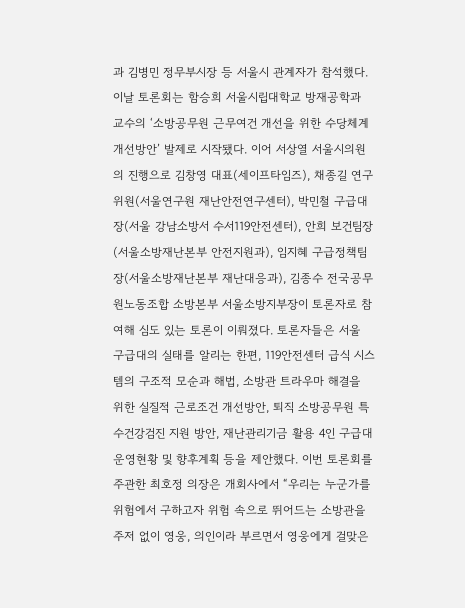과 김병민 정무부시장 등 서울시 관계자가 참석했다. 이날 토론회는 함승희 서울시립대학교 방재공학과 교수의 ‘소방공무원 근무여건 개선을 위한 수당체계 개선방안’ 발제로 시작됐다. 이어 서상열 서울시의원의 진행으로 김창영 대표(세이프타임즈), 채종길 연구위원(서울연구원 재난안전연구센터), 박민철 구급대장(서울 강남소방서 수서119안전센터), 안희 보건팀장(서울소방재난본부 안전지원과), 임지혜 구급정책팀장(서울소방재난본부 재난대응과), 김종수 전국공무원노동조합 소방본부 서울소방지부장이 토론자로 참여해 심도 있는 토론이 이뤄졌다. 토론자들은 서울 구급대의 실태를 알리는 한편, 119안전센터 급식 시스템의 구조적 모순과 해법, 소방관 트라우마 해결을 위한 실질적 근로조건 개선방안, 퇴직 소방공무원 특수건강검진 지원 방안, 재난관리기금 활용 4인 구급대 운영현황 및 향후계획 등을 제안했다. 이번 토론회를 주관한 최호정 의장은 개회사에서 “우리는 누군가를 위험에서 구하고자 위험 속으로 뛰어드는 소방관을 주저 없이 영웅, 의인이라 부르면서 영웅에게 걸맞은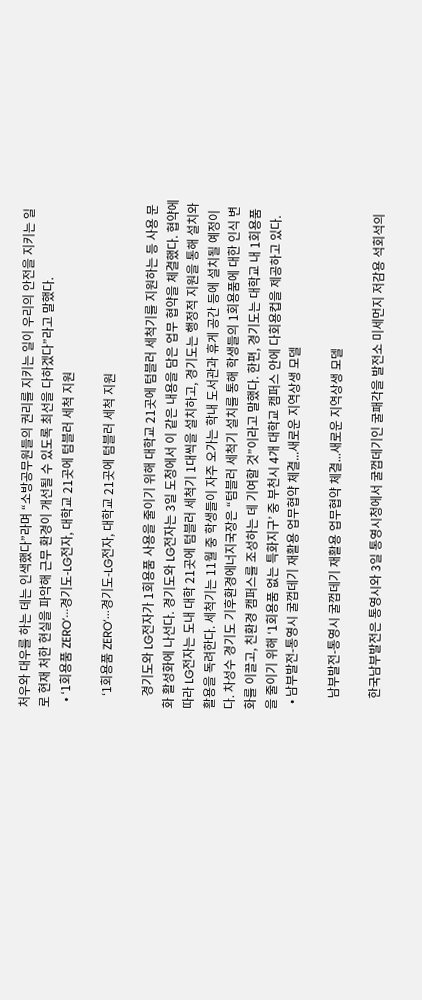처우와 대우를 하는 데는 인색했다”라며 “소방공무원들의 권리를 지키는 일이 우리의 안전을 지키는 일로 현재 처한 현실을 파악해 근무 환경이 개선될 수 있도록 최선을 다하겠다”라고 말했다.
  • ‘1회용품 ZERO’···경기도-LG전자, 대학교 21곳에 텀블러 세척 지원

    ‘1회용품 ZERO’···경기도-LG전자, 대학교 21곳에 텀블러 세척 지원

    경기도와 LG전자가 1회용품 사용을 줄이기 위해 대학교 21곳에 텀블러 세척기를 지원하는 등 사용 문화 활성화에 나선다. 경기도와 LG전자는 3일 도청에서 이 같은 내용을 담은 업무 협약을 체결했다. 협약에 따라 LG전자는 도내 대학 21곳에 텀블러 세척기 1대씩을 설치하고, 경기도는 행정적 지원을 통해 설치와 활용을 독려한다. 세척기는 11월 중 학생들이 자주 오가는 학내 도서관과 휴게 공간 등에 설치될 예정이다. 차성수 경기도 기후환경에너지국장은 “텀블러 세척기 설치를 통해 학생들의 1회용품에 대한 인식 변화를 이끌고, 친환경 캠퍼스를 조성하는 데 기여할 것”이라고 말했다. 한편, 경기도는 대학교 내 1회용품을 줄이기 위해 ‘1회용품 없는 특화지구’ 중 부천시 4개 대학교 캠퍼스 안에 다회용컵을 제공하고 있다.
  • 남부발전-통영시 굴껍데기 재활용 업무협약 체결...새로운 지역상생 모델

    남부발전-통영시 굴껍데기 재활용 업무협약 체결...새로운 지역상생 모델

    한국남부발전은 통영시와 3일 통영시청에서 굴껍데기인 굴패각을 발전소 미세먼지 저감용 석회석의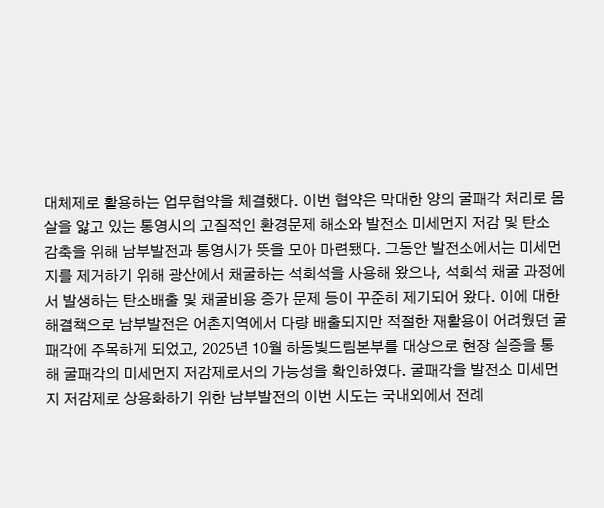대체제로 활용하는 업무협약을 체결했다. 이번 협약은 막대한 양의 굴패각 처리로 몸살을 앓고 있는 통영시의 고질적인 환경문제 해소와 발전소 미세먼지 저감 및 탄소 감축을 위해 남부발전과 통영시가 뜻을 모아 마련됐다. 그동안 발전소에서는 미세먼지를 제거하기 위해 광산에서 채굴하는 석회석을 사용해 왔으나, 석회석 채굴 과정에서 발생하는 탄소배출 및 채굴비용 증가 문제 등이 꾸준히 제기되어 왔다. 이에 대한 해결책으로 남부발전은 어촌지역에서 다량 배출되지만 적절한 재활용이 어려웠던 굴패각에 주목하게 되었고, 2025년 10월 하동빛드림본부를 대상으로 현장 실증을 통해 굴패각의 미세먼지 저감제로서의 가능성을 확인하였다. 굴패각을 발전소 미세먼지 저감제로 상용화하기 위한 남부발전의 이번 시도는 국내외에서 전례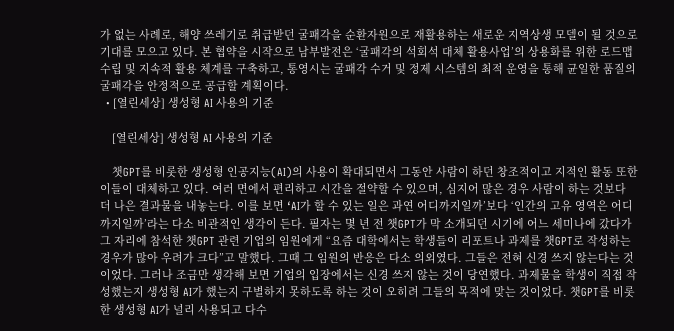가 없는 사례로, 해양 쓰레기로 취급받던 굴패각을 순환자원으로 재활용하는 새로운 지역상생 모델이 될 것으로 기대를 모으고 있다. 본 협약을 시작으로 남부발전은 ‘굴패각의 석회석 대체 활용사업’의 상용화를 위한 로드맵 수립 및 지속적 활용 체계를 구축하고, 통영시는 굴패각 수거 및 정제 시스템의 최적 운영을 통해 균일한 품질의 굴패각을 안정적으로 공급할 계획이다.
  • [열린세상] 생성형 AI 사용의 기준

    [열린세상] 생성형 AI 사용의 기준

    챗GPT를 비롯한 생성형 인공지능(AI)의 사용이 확대되면서 그동안 사람이 하던 창조적이고 지적인 활동 또한 이들이 대체하고 있다. 여러 면에서 편리하고 시간을 절약할 수 있으며, 심지어 많은 경우 사람이 하는 것보다 더 나은 결과물을 내놓는다. 이를 보면 ‘AI가 할 수 있는 일은 과연 어디까지일까’보다 ‘인간의 고유 영역은 어디까지일까’라는 다소 비관적인 생각이 든다. 필자는 몇 년 전 챗GPT가 막 소개되던 시기에 어느 세미나에 갔다가 그 자리에 참석한 챗GPT 관련 기업의 임원에게 “요즘 대학에서는 학생들이 리포트나 과제를 챗GPT로 작성하는 경우가 많아 우려가 크다”고 말했다. 그때 그 임원의 반응은 다소 의외였다. 그들은 전혀 신경 쓰지 않는다는 것이었다. 그러나 조금만 생각해 보면 기업의 입장에서는 신경 쓰지 않는 것이 당연했다. 과제물을 학생이 직접 작성했는지 생성형 AI가 했는지 구별하지 못하도록 하는 것이 오히려 그들의 목적에 맞는 것이었다. 챗GPT를 비롯한 생성형 AI가 널리 사용되고 다수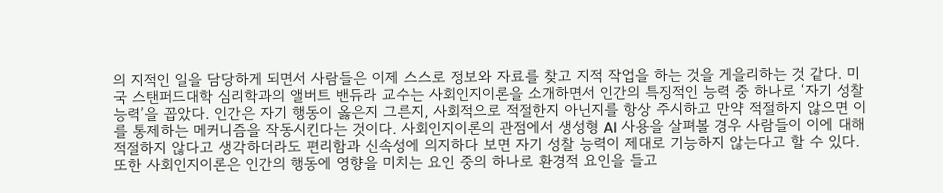의 지적인 일을 담당하게 되면서 사람들은 이제 스스로 정보와 자료를 찾고 지적 작업을 하는 것을 게을리하는 것 같다. 미국 스탠퍼드대학 심리학과의 앨버트 밴듀라 교수는 사회인지이론을 소개하면서 인간의 특징적인 능력 중 하나로 ‘자기 성찰 능력’을 꼽았다. 인간은 자기 행동이 옳은지 그른지, 사회적으로 적절한지 아닌지를 항상 주시하고 만약 적절하지 않으면 이를 통제하는 메커니즘을 작동시킨다는 것이다. 사회인지이론의 관점에서 생성형 AI 사용을 살펴볼 경우 사람들이 이에 대해 적절하지 않다고 생각하더라도 편리함과 신속성에 의지하다 보면 자기 성찰 능력이 제대로 기능하지 않는다고 할 수 있다. 또한 사회인지이론은 인간의 행동에 영향을 미치는 요인 중의 하나로 환경적 요인을 들고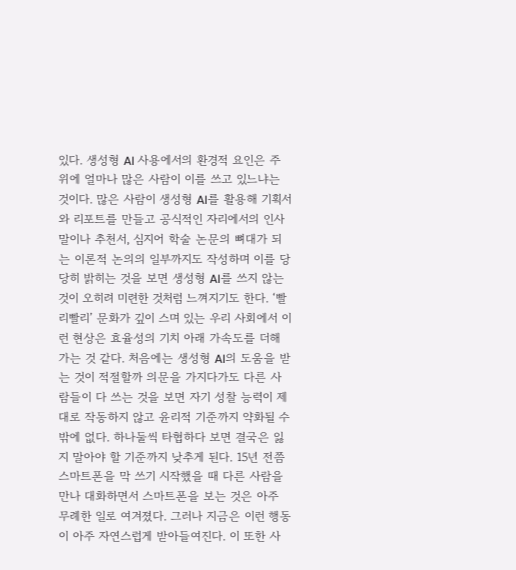있다. 생성형 AI 사용에서의 환경적 요인은 주위에 얼마나 많은 사람이 이를 쓰고 있느냐는 것이다. 많은 사람이 생성형 AI를 활용해 기획서와 리포트를 만들고 공식적인 자리에서의 인사말이나 추천서, 심지어 학술 논문의 뼈대가 되는 이론적 논의의 일부까지도 작성하며 이를 당당히 밝히는 것을 보면 생성형 AI를 쓰지 않는 것이 오히려 미련한 것처럼 느껴지기도 한다. ‘빨리빨리’ 문화가 깊이 스며 있는 우리 사회에서 이런 현상은 효율성의 기치 아래 가속도를 더해 가는 것 같다. 처음에는 생성형 AI의 도움을 받는 것이 적절할까 의문을 가지다가도 다른 사람들이 다 쓰는 것을 보면 자기 성찰 능력이 제대로 작동하지 않고 윤리적 기준까지 약화될 수밖에 없다. 하나둘씩 타협하다 보면 결국은 잃지 말아야 할 기준까지 낮추게 된다. 15년 전쯤 스마트폰을 막 쓰기 시작했을 때 다른 사람을 만나 대화하면서 스마트폰을 보는 것은 아주 무례한 일로 여겨졌다. 그러나 지금은 이런 행동이 아주 자연스럽게 받아들여진다. 이 또한 사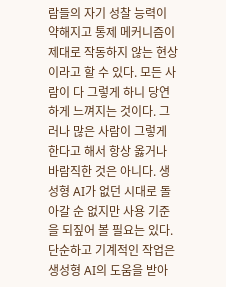람들의 자기 성찰 능력이 약해지고 통제 메커니즘이 제대로 작동하지 않는 현상이라고 할 수 있다. 모든 사람이 다 그렇게 하니 당연하게 느껴지는 것이다. 그러나 많은 사람이 그렇게 한다고 해서 항상 옳거나 바람직한 것은 아니다. 생성형 AI가 없던 시대로 돌아갈 순 없지만 사용 기준을 되짚어 볼 필요는 있다. 단순하고 기계적인 작업은 생성형 AI의 도움을 받아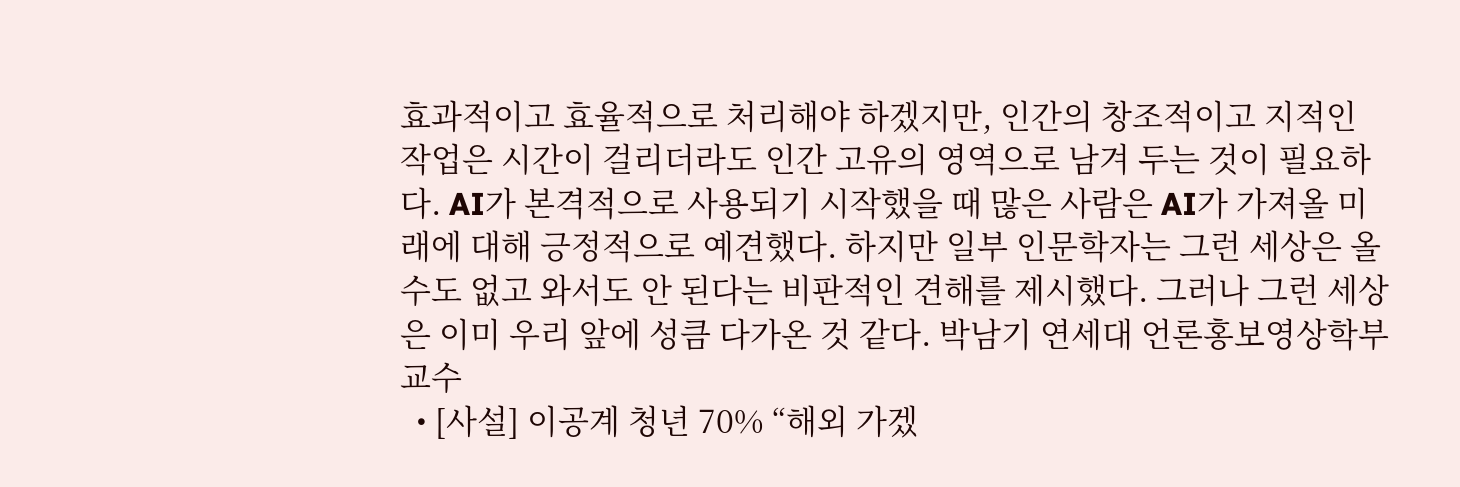효과적이고 효율적으로 처리해야 하겠지만, 인간의 창조적이고 지적인 작업은 시간이 걸리더라도 인간 고유의 영역으로 남겨 두는 것이 필요하다. AI가 본격적으로 사용되기 시작했을 때 많은 사람은 AI가 가져올 미래에 대해 긍정적으로 예견했다. 하지만 일부 인문학자는 그런 세상은 올 수도 없고 와서도 안 된다는 비판적인 견해를 제시했다. 그러나 그런 세상은 이미 우리 앞에 성큼 다가온 것 같다. 박남기 연세대 언론홍보영상학부 교수
  • [사설] 이공계 청년 70% “해외 가겠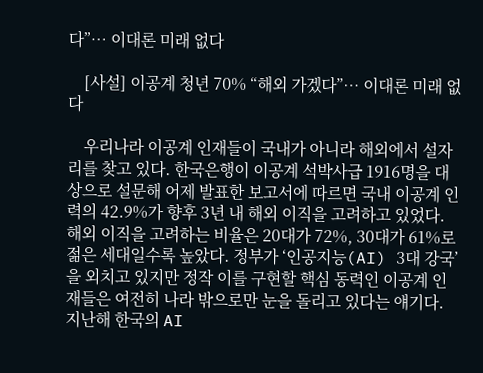다”… 이대론 미래 없다

    [사설] 이공계 청년 70% “해외 가겠다”… 이대론 미래 없다

    우리나라 이공계 인재들이 국내가 아니라 해외에서 설자리를 찾고 있다. 한국은행이 이공계 석박사급 1916명을 대상으로 설문해 어제 발표한 보고서에 따르면 국내 이공계 인력의 42.9%가 향후 3년 내 해외 이직을 고려하고 있었다. 해외 이직을 고려하는 비율은 20대가 72%, 30대가 61%로 젊은 세대일수록 높았다. 정부가 ‘인공지능(AI) 3대 강국’을 외치고 있지만 정작 이를 구현할 핵심 동력인 이공계 인재들은 여전히 나라 밖으로만 눈을 돌리고 있다는 얘기다. 지난해 한국의 AI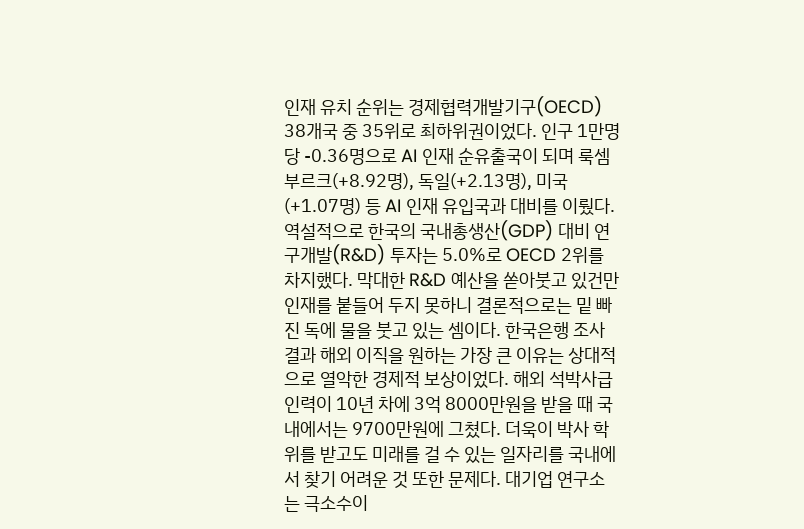인재 유치 순위는 경제협력개발기구(OECD) 38개국 중 35위로 최하위권이었다. 인구 1만명당 -0.36명으로 AI 인재 순유출국이 되며 룩셈부르크(+8.92명), 독일(+2.13명), 미국(+1.07명) 등 AI 인재 유입국과 대비를 이뤘다. 역설적으로 한국의 국내총생산(GDP) 대비 연구개발(R&D) 투자는 5.0%로 OECD 2위를 차지했다. 막대한 R&D 예산을 쏟아붓고 있건만 인재를 붙들어 두지 못하니 결론적으로는 밑 빠진 독에 물을 붓고 있는 셈이다. 한국은행 조사 결과 해외 이직을 원하는 가장 큰 이유는 상대적으로 열악한 경제적 보상이었다. 해외 석박사급 인력이 10년 차에 3억 8000만원을 받을 때 국내에서는 9700만원에 그쳤다. 더욱이 박사 학위를 받고도 미래를 걸 수 있는 일자리를 국내에서 찾기 어려운 것 또한 문제다. 대기업 연구소는 극소수이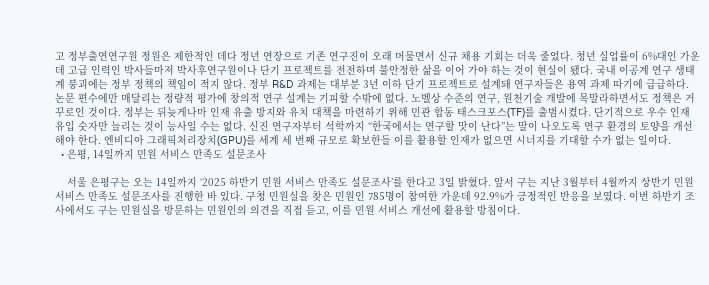고 정부출연연구원 정원은 제한적인 데다 정년 연장으로 기존 연구진이 오래 머물면서 신규 채용 기회는 더욱 줄었다. 청년 실업률이 6%대인 가운데 고급 인력인 박사들마저 박사후연구원이나 단기 프로젝트를 전전하며 불안정한 삶을 이어 가야 하는 것이 현실이 됐다. 국내 이공계 연구 생태계 붕괴에는 정부 정책의 책임이 적지 않다. 정부 R&D 과제는 대부분 3년 이하 단기 프로젝트로 설계돼 연구자들은 용역 과제 따기에 급급하다. 논문 편수에만 매달리는 정량적 평가에 창의적 연구 설계는 기피할 수밖에 없다. 노벨상 수준의 연구, 원천기술 개발에 목말라하면서도 정책은 거꾸로인 것이다. 정부는 뒤늦게나마 인재 유출 방지와 유치 대책을 마련하기 위해 민관 합동 태스크포스(TF)를 출범시켰다. 단기적으로 우수 인재 유입 숫자만 늘리는 것이 능사일 수는 없다. 신진 연구자부터 석학까지 “한국에서는 연구할 맛이 난다”는 말이 나오도록 연구 환경의 토양을 개선해야 한다. 엔비디아 그래픽처리장치(GPU)를 세계 세 번째 규모로 확보한들 이를 활용할 인재가 없으면 시너지를 기대할 수가 없는 일이다.
  • 은평, 14일까지 민원 서비스 만족도 설문조사

    서울 은평구는 오는 14일까지 ‘2025 하반기 민원 서비스 만족도 설문조사’를 한다고 3일 밝혔다. 앞서 구는 지난 3월부터 4월까지 상반기 민원 서비스 만족도 설문조사를 진행한 바 있다. 구청 민원실을 찾은 민원인 785명이 참여한 가운데 92.9%가 긍정적인 반응을 보였다. 이번 하반기 조사에서도 구는 민원실을 방문하는 민원인의 의견을 직접 듣고, 이를 민원 서비스 개선에 활용할 방침이다.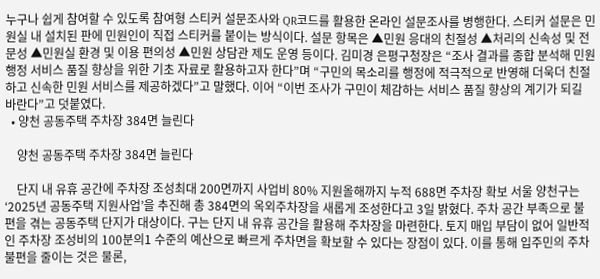누구나 쉽게 참여할 수 있도록 참여형 스티커 설문조사와 QR코드를 활용한 온라인 설문조사를 병행한다. 스티커 설문은 민원실 내 설치된 판에 민원인이 직접 스티커를 붙이는 방식이다. 설문 항목은 ▲민원 응대의 친절성 ▲처리의 신속성 및 전문성 ▲민원실 환경 및 이용 편의성 ▲민원 상담관 제도 운영 등이다. 김미경 은평구청장은 “조사 결과를 종합 분석해 민원 행정 서비스 품질 향상을 위한 기초 자료로 활용하고자 한다”며 “구민의 목소리를 행정에 적극적으로 반영해 더욱더 친절하고 신속한 민원 서비스를 제공하겠다”고 말했다. 이어 “이번 조사가 구민이 체감하는 서비스 품질 향상의 계기가 되길 바란다”고 덧붙였다.
  • 양천 공동주택 주차장 384면 늘린다

    양천 공동주택 주차장 384면 늘린다

    단지 내 유휴 공간에 주차장 조성최대 200면까지 사업비 80% 지원올해까지 누적 688면 주차장 확보 서울 양천구는 ‘2025년 공동주택 지원사업’을 추진해 총 384면의 옥외주차장을 새롭게 조성한다고 3일 밝혔다. 주차 공간 부족으로 불편을 겪는 공동주택 단지가 대상이다. 구는 단지 내 유휴 공간을 활용해 주차장을 마련한다. 토지 매입 부담이 없어 일반적인 주차장 조성비의 100분의1 수준의 예산으로 빠르게 주차면을 확보할 수 있다는 장점이 있다. 이를 통해 입주민의 주차 불편을 줄이는 것은 물론,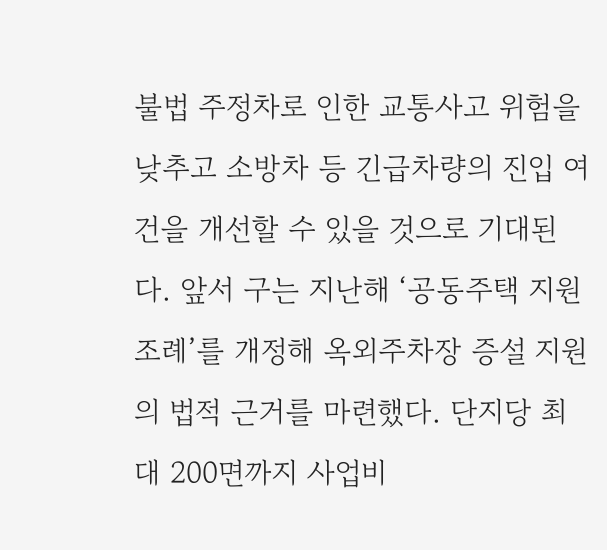불법 주정차로 인한 교통사고 위험을 낮추고 소방차 등 긴급차량의 진입 여건을 개선할 수 있을 것으로 기대된다. 앞서 구는 지난해 ‘공동주택 지원 조례’를 개정해 옥외주차장 증설 지원의 법적 근거를 마련했다. 단지당 최대 200면까지 사업비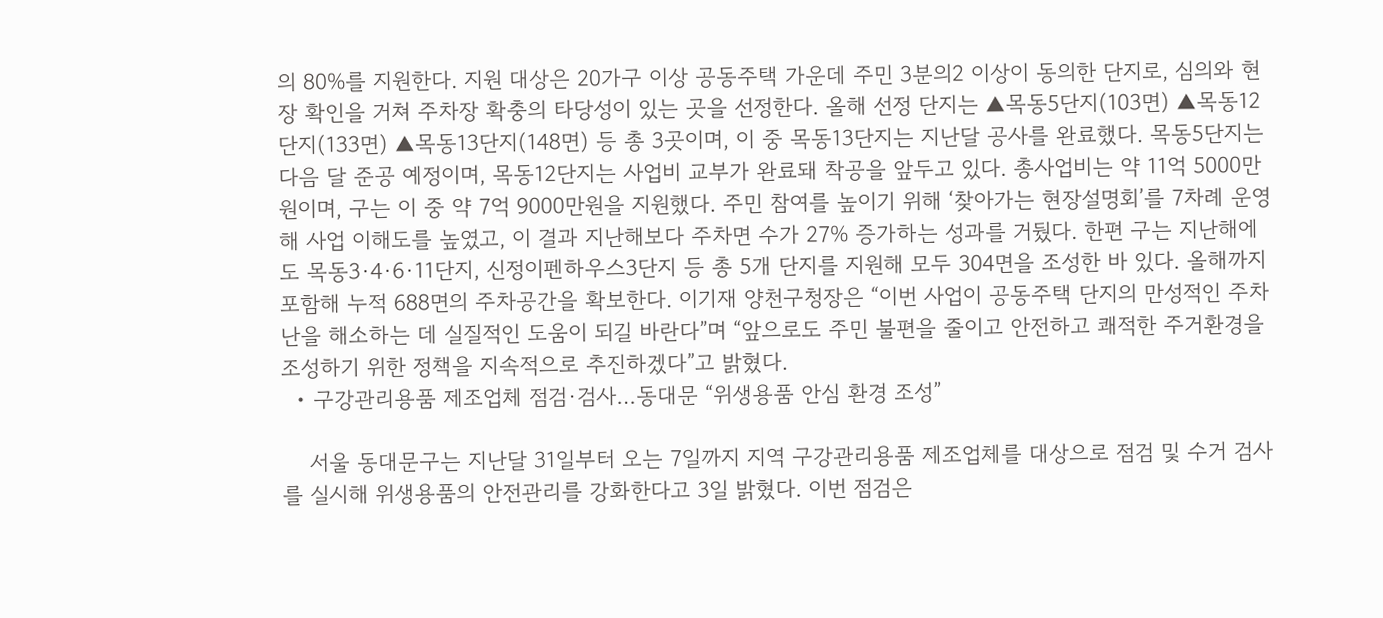의 80%를 지원한다. 지원 대상은 20가구 이상 공동주택 가운데 주민 3분의2 이상이 동의한 단지로, 심의와 현장 확인을 거쳐 주차장 확충의 타당성이 있는 곳을 선정한다. 올해 선정 단지는 ▲목동5단지(103면) ▲목동12단지(133면) ▲목동13단지(148면) 등 총 3곳이며, 이 중 목동13단지는 지난달 공사를 완료했다. 목동5단지는 다음 달 준공 예정이며, 목동12단지는 사업비 교부가 완료돼 착공을 앞두고 있다. 총사업비는 약 11억 5000만원이며, 구는 이 중 약 7억 9000만원을 지원했다. 주민 참여를 높이기 위해 ‘찾아가는 현장설명회’를 7차례 운영해 사업 이해도를 높였고, 이 결과 지난해보다 주차면 수가 27% 증가하는 성과를 거뒀다. 한편 구는 지난해에도 목동3·4·6·11단지, 신정이펜하우스3단지 등 총 5개 단지를 지원해 모두 304면을 조성한 바 있다. 올해까지 포함해 누적 688면의 주차공간을 확보한다. 이기재 양천구청장은 “이번 사업이 공동주택 단지의 만성적인 주차난을 해소하는 데 실질적인 도움이 되길 바란다”며 “앞으로도 주민 불편을 줄이고 안전하고 쾌적한 주거환경을 조성하기 위한 정책을 지속적으로 추진하겠다”고 밝혔다.
  • 구강관리용품 제조업체 점검·검사…동대문 “위생용품 안심 환경 조성”

    서울 동대문구는 지난달 31일부터 오는 7일까지 지역 구강관리용품 제조업체를 대상으로 점검 및 수거 검사를 실시해 위생용품의 안전관리를 강화한다고 3일 밝혔다. 이번 점검은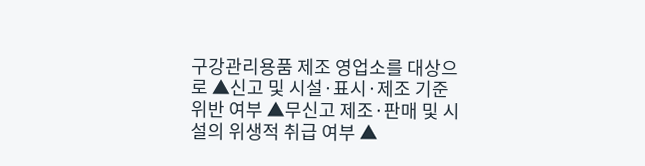구강관리용품 제조 영업소를 대상으로 ▲신고 및 시설·표시·제조 기준 위반 여부 ▲무신고 제조·판매 및 시설의 위생적 취급 여부 ▲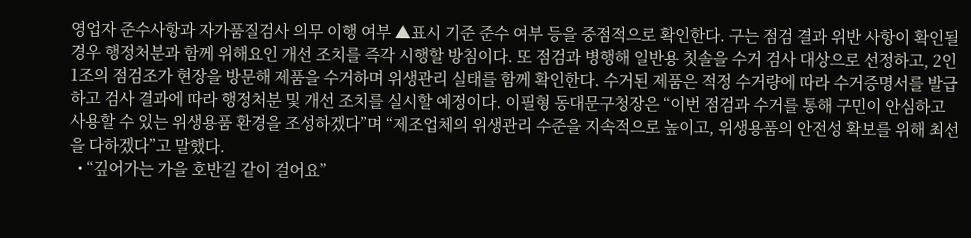영업자 준수사항과 자가품질검사 의무 이행 여부 ▲표시 기준 준수 여부 등을 중점적으로 확인한다. 구는 점검 결과 위반 사항이 확인될 경우 행정처분과 함께 위해요인 개선 조치를 즉각 시행할 방침이다. 또 점검과 병행해 일반용 칫솔을 수거 검사 대상으로 선정하고, 2인 1조의 점검조가 현장을 방문해 제품을 수거하며 위생관리 실태를 함께 확인한다. 수거된 제품은 적정 수거량에 따라 수거증명서를 발급하고 검사 결과에 따라 행정처분 및 개선 조치를 실시할 예정이다. 이필형 동대문구청장은 “이번 점검과 수거를 통해 구민이 안심하고 사용할 수 있는 위생용품 환경을 조성하겠다”며 “제조업체의 위생관리 수준을 지속적으로 높이고, 위생용품의 안전성 확보를 위해 최선을 다하겠다”고 말했다.
  • “깊어가는 가을 호반길 같이 걸어요”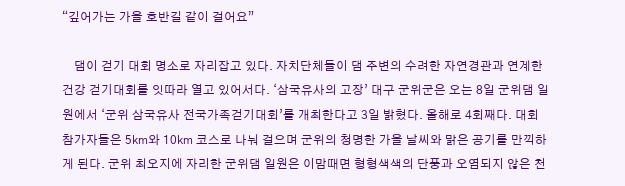“깊어가는 가을 호반길 같이 걸어요”

    댐이 걷기 대회 명소로 자리잡고 있다. 자치단체들이 댐 주변의 수려한 자연경관과 연계한 건강 걷기대회를 잇따라 열고 있어서다. ‘삼국유사의 고장’ 대구 군위군은 오는 8일 군위댐 일원에서 ‘군위 삼국유사 전국가족걷기대회’를 개최한다고 3일 밝혔다. 올해로 4회째다. 대회 참가자들은 5㎞와 10㎞ 코스로 나눠 걸으며 군위의 청명한 가을 날씨와 맑은 공기를 만끽하게 된다. 군위 최오지에 자리한 군위댐 일원은 이맘때면 형형색색의 단풍과 오염되지 않은 천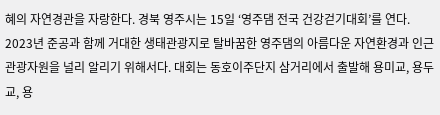혜의 자연경관을 자랑한다. 경북 영주시는 15일 ‘영주댐 전국 건강걷기대회’를 연다. 2023년 준공과 함께 거대한 생태관광지로 탈바꿈한 영주댐의 아름다운 자연환경과 인근 관광자원을 널리 알리기 위해서다. 대회는 동호이주단지 삼거리에서 출발해 용미교, 용두교, 용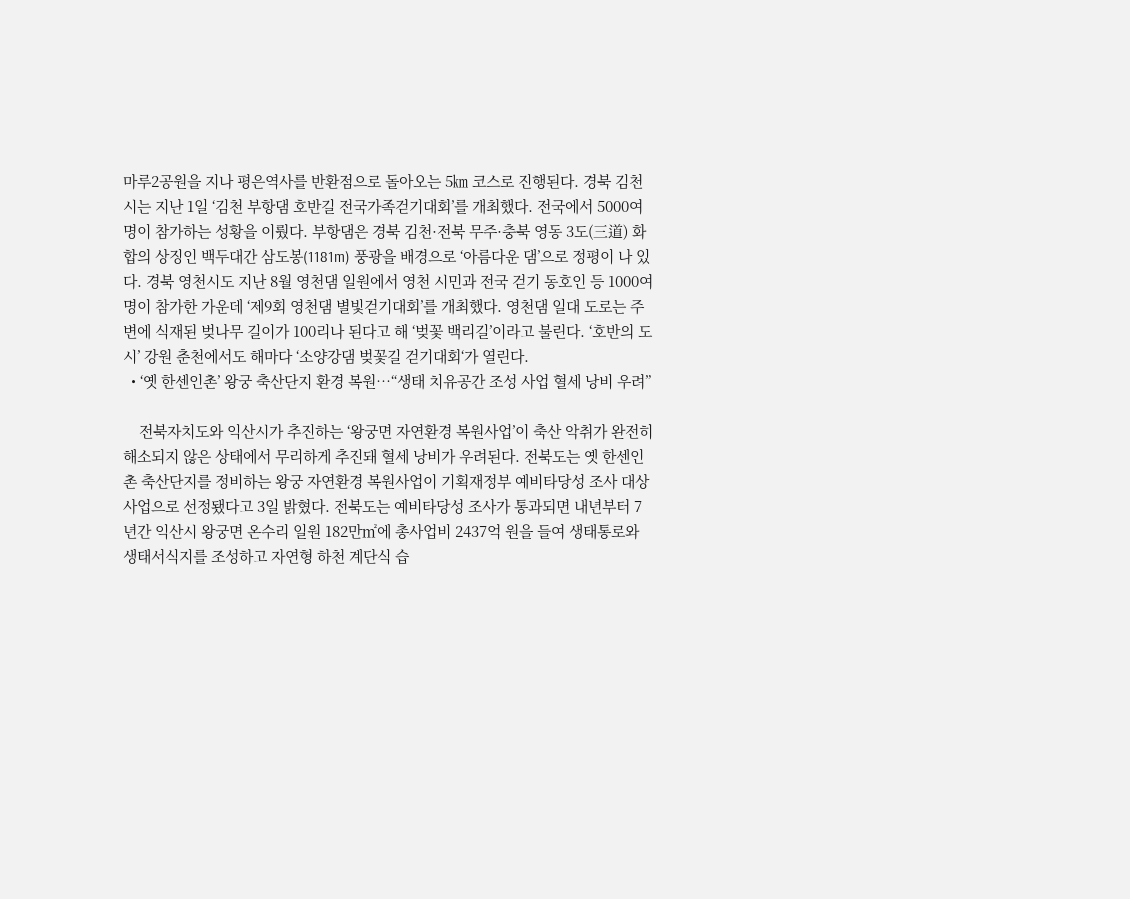마루2공원을 지나 평은역사를 반환점으로 돌아오는 5㎞ 코스로 진행된다. 경북 김천시는 지난 1일 ‘김천 부항댐 호반길 전국가족걷기대회’를 개최했다. 전국에서 5000여명이 참가하는 성황을 이뤘다. 부항댐은 경북 김천·전북 무주·충북 영동 3도(三道) 화합의 상징인 백두대간 삼도봉(1181m) 풍광을 배경으로 ‘아름다운 댐’으로 정평이 나 있다. 경북 영천시도 지난 8월 영천댐 일원에서 영천 시민과 전국 걷기 동호인 등 1000여명이 참가한 가운데 ‘제9회 영천댐 별빛걷기대회’를 개최했다. 영천댐 일대 도로는 주변에 식재된 벚나무 길이가 100리나 된다고 해 ‘벚꽃 백리길’이라고 불린다. ‘호반의 도시’ 강원 춘천에서도 해마다 ‘소양강댐 벚꽃길 걷기대회‘가 열린다.
  • ‘옛 한센인촌’ 왕궁 축산단지 환경 복원…“생태 치유공간 조성 사업 혈세 낭비 우려”

    전북자치도와 익산시가 추진하는 ‘왕궁면 자연환경 복원사업’이 축산 악취가 완전히 해소되지 않은 상태에서 무리하게 추진돼 혈세 낭비가 우려된다. 전북도는 옛 한센인촌 축산단지를 정비하는 왕궁 자연환경 복원사업이 기획재정부 예비타당성 조사 대상 사업으로 선정됐다고 3일 밝혔다. 전북도는 예비타당성 조사가 통과되면 내년부터 7년간 익산시 왕궁면 온수리 일원 182만㎡에 총사업비 2437억 원을 들여 생태통로와 생태서식지를 조성하고 자연형 하천 계단식 습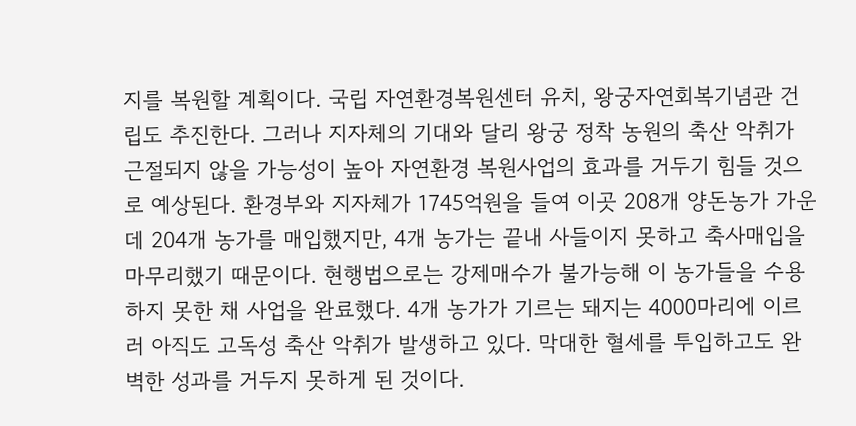지를 복원할 계획이다. 국립 자연환경복원센터 유치, 왕궁자연회복기념관 건립도 추진한다. 그러나 지자체의 기대와 달리 왕궁 정착 농원의 축산 악취가 근절되지 않을 가능성이 높아 자연환경 복원사업의 효과를 거두기 힘들 것으로 예상된다. 환경부와 지자체가 1745억원을 들여 이곳 208개 양돈농가 가운데 204개 농가를 매입했지만, 4개 농가는 끝내 사들이지 못하고 축사매입을 마무리했기 때문이다. 현행법으로는 강제매수가 불가능해 이 농가들을 수용하지 못한 채 사업을 완료했다. 4개 농가가 기르는 돼지는 4000마리에 이르러 아직도 고독성 축산 악취가 발생하고 있다. 막대한 혈세를 투입하고도 완벽한 성과를 거두지 못하게 된 것이다.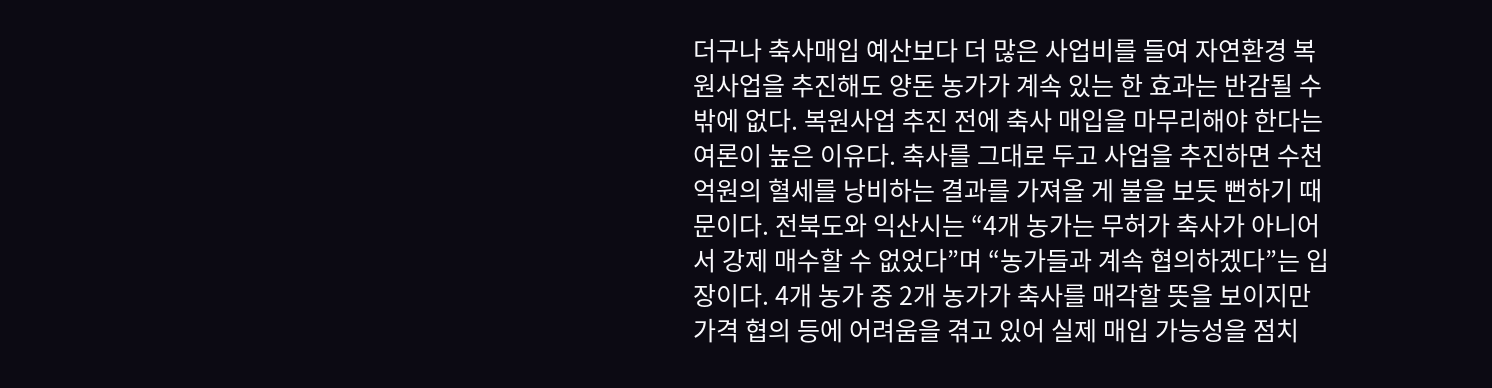더구나 축사매입 예산보다 더 많은 사업비를 들여 자연환경 복원사업을 추진해도 양돈 농가가 계속 있는 한 효과는 반감될 수밖에 없다. 복원사업 추진 전에 축사 매입을 마무리해야 한다는 여론이 높은 이유다. 축사를 그대로 두고 사업을 추진하면 수천억원의 혈세를 낭비하는 결과를 가져올 게 불을 보듯 뻔하기 때문이다. 전북도와 익산시는 “4개 농가는 무허가 축사가 아니어서 강제 매수할 수 없었다”며 “농가들과 계속 협의하겠다”는 입장이다. 4개 농가 중 2개 농가가 축사를 매각할 뜻을 보이지만 가격 협의 등에 어려움을 겪고 있어 실제 매입 가능성을 점치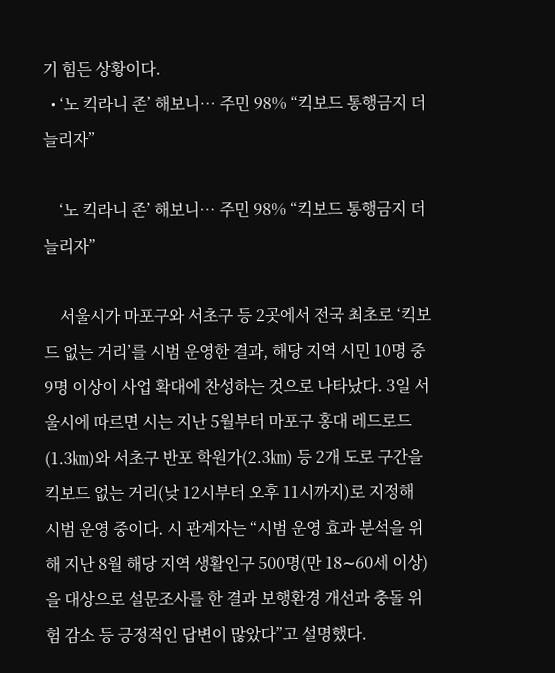기 힘든 상황이다.
  • ‘노 킥라니 존’ 해보니… 주민 98% “킥보드 통행금지 더 늘리자”

    ‘노 킥라니 존’ 해보니… 주민 98% “킥보드 통행금지 더 늘리자”

    서울시가 마포구와 서초구 등 2곳에서 전국 최초로 ‘킥보드 없는 거리’를 시범 운영한 결과, 해당 지역 시민 10명 중 9명 이상이 사업 확대에 찬성하는 것으로 나타났다. 3일 서울시에 따르면 시는 지난 5월부터 마포구 홍대 레드로드(1.3㎞)와 서초구 반포 학원가(2.3㎞) 등 2개 도로 구간을 킥보드 없는 거리(낮 12시부터 오후 11시까지)로 지정해 시범 운영 중이다. 시 관계자는 “시범 운영 효과 분석을 위해 지난 8월 해당 지역 생활인구 500명(만 18∼60세 이상)을 대상으로 설문조사를 한 결과 보행환경 개선과 충돌 위험 감소 등 긍정적인 답변이 많았다”고 설명했다.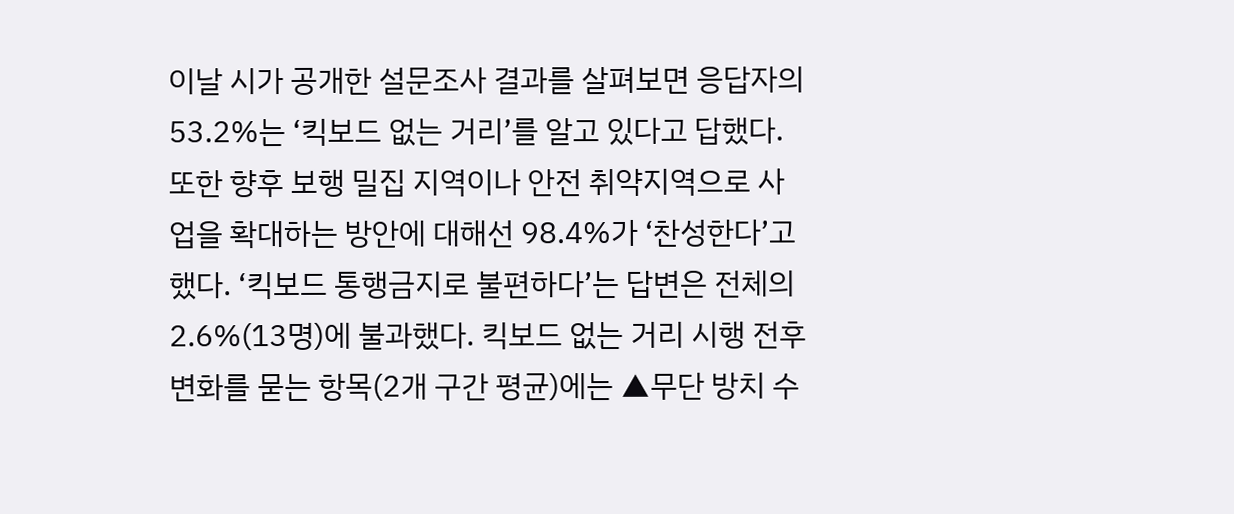이날 시가 공개한 설문조사 결과를 살펴보면 응답자의 53.2%는 ‘킥보드 없는 거리’를 알고 있다고 답했다. 또한 향후 보행 밀집 지역이나 안전 취약지역으로 사업을 확대하는 방안에 대해선 98.4%가 ‘찬성한다’고 했다. ‘킥보드 통행금지로 불편하다’는 답변은 전체의 2.6%(13명)에 불과했다. 킥보드 없는 거리 시행 전후 변화를 묻는 항목(2개 구간 평균)에는 ▲무단 방치 수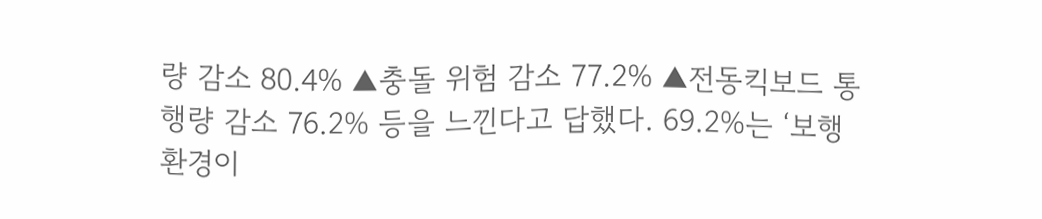량 감소 80.4% ▲충돌 위험 감소 77.2% ▲전동킥보드 통행량 감소 76.2% 등을 느낀다고 답했다. 69.2%는 ‘보행환경이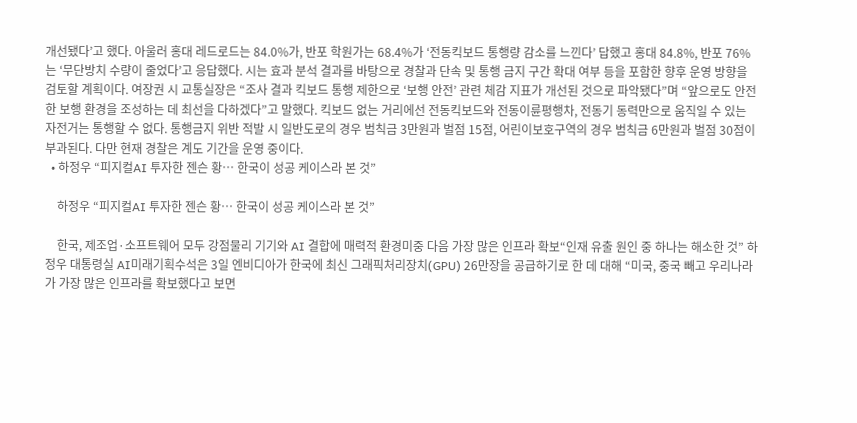개선됐다’고 했다. 아울러 홍대 레드로드는 84.0%가, 반포 학원가는 68.4%가 ‘전동킥보드 통행량 감소를 느낀다’ 답했고 홍대 84.8%, 반포 76%는 ‘무단방치 수량이 줄었다’고 응답했다. 시는 효과 분석 결과를 바탕으로 경찰과 단속 및 통행 금지 구간 확대 여부 등을 포함한 향후 운영 방향을 검토할 계획이다. 여장권 시 교통실장은 “조사 결과 킥보드 통행 제한으로 ‘보행 안전’ 관련 체감 지표가 개선된 것으로 파악됐다”며 “앞으로도 안전한 보행 환경을 조성하는 데 최선을 다하겠다”고 말했다. 킥보드 없는 거리에선 전동킥보드와 전동이륜평행차, 전동기 동력만으로 움직일 수 있는 자전거는 통행할 수 없다. 통행금지 위반 적발 시 일반도로의 경우 범칙금 3만원과 벌점 15점, 어린이보호구역의 경우 범칙금 6만원과 벌점 30점이 부과된다. 다만 현재 경찰은 계도 기간을 운영 중이다.
  • 하정우 “피지컬AI 투자한 젠슨 황… 한국이 성공 케이스라 본 것”

    하정우 “피지컬AI 투자한 젠슨 황… 한국이 성공 케이스라 본 것”

    한국, 제조업·소프트웨어 모두 강점물리 기기와 AI 결합에 매력적 환경미중 다음 가장 많은 인프라 확보“인재 유출 원인 중 하나는 해소한 것” 하정우 대통령실 AI미래기획수석은 3일 엔비디아가 한국에 최신 그래픽처리장치(GPU) 26만장을 공급하기로 한 데 대해 “미국, 중국 빼고 우리나라가 가장 많은 인프라를 확보했다고 보면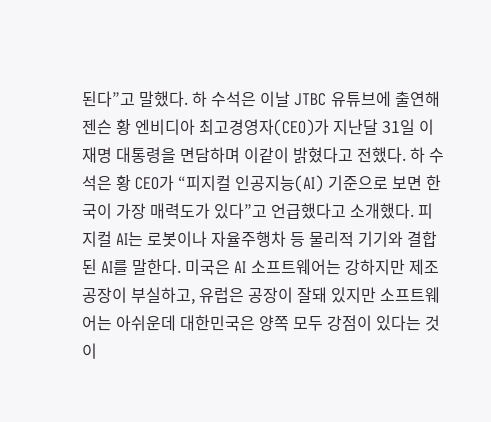된다”고 말했다. 하 수석은 이날 JTBC 유튜브에 출연해 젠슨 황 엔비디아 최고경영자(CEO)가 지난달 31일 이재명 대통령을 면담하며 이같이 밝혔다고 전했다. 하 수석은 황 CEO가 “피지컬 인공지능(AI) 기준으로 보면 한국이 가장 매력도가 있다”고 언급했다고 소개했다. 피지컬 AI는 로봇이나 자율주행차 등 물리적 기기와 결합된 AI를 말한다. 미국은 AI 소프트웨어는 강하지만 제조 공장이 부실하고, 유럽은 공장이 잘돼 있지만 소프트웨어는 아쉬운데 대한민국은 양쪽 모두 강점이 있다는 것이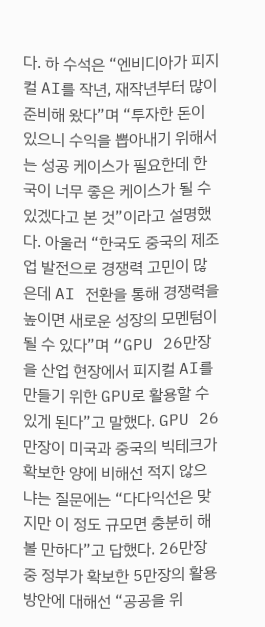다. 하 수석은 “엔비디아가 피지컬 AI를 작년, 재작년부터 많이 준비해 왔다”며 “투자한 돈이 있으니 수익을 뽑아내기 위해서는 성공 케이스가 필요한데 한국이 너무 좋은 케이스가 될 수 있겠다고 본 것”이라고 설명했다. 아울러 “한국도 중국의 제조업 발전으로 경쟁력 고민이 많은데 AI 전환을 통해 경쟁력을 높이면 새로운 성장의 모멘텀이 될 수 있다”며 “GPU 26만장을 산업 현장에서 피지컬 AI를 만들기 위한 GPU로 활용할 수 있게 된다”고 말했다. GPU 26만장이 미국과 중국의 빅테크가 확보한 양에 비해선 적지 않으냐는 질문에는 “다다익선은 맞지만 이 정도 규모면 충분히 해 볼 만하다”고 답했다. 26만장 중 정부가 확보한 5만장의 활용 방안에 대해선 “공공을 위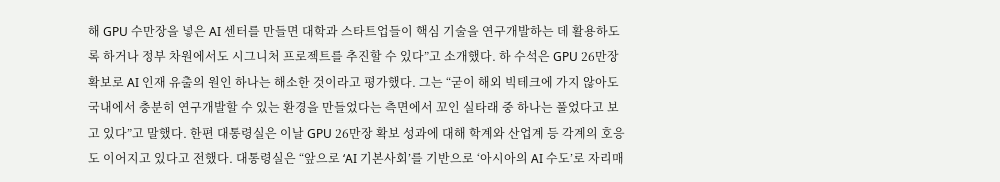해 GPU 수만장을 넣은 AI 센터를 만들면 대학과 스타트업들이 핵심 기술을 연구개발하는 데 활용하도록 하거나 정부 차원에서도 시그니처 프로젝트를 추진할 수 있다”고 소개했다. 하 수석은 GPU 26만장 확보로 AI 인재 유출의 원인 하나는 해소한 것이라고 평가했다. 그는 “굳이 해외 빅테크에 가지 않아도 국내에서 충분히 연구개발할 수 있는 환경을 만들었다는 측면에서 꼬인 실타래 중 하나는 풀었다고 보고 있다”고 말했다. 한편 대통령실은 이날 GPU 26만장 확보 성과에 대해 학계와 산업계 등 각계의 호응도 이어지고 있다고 전했다. 대통령실은 “앞으로 ‘AI 기본사회’를 기반으로 ‘아시아의 AI 수도’로 자리매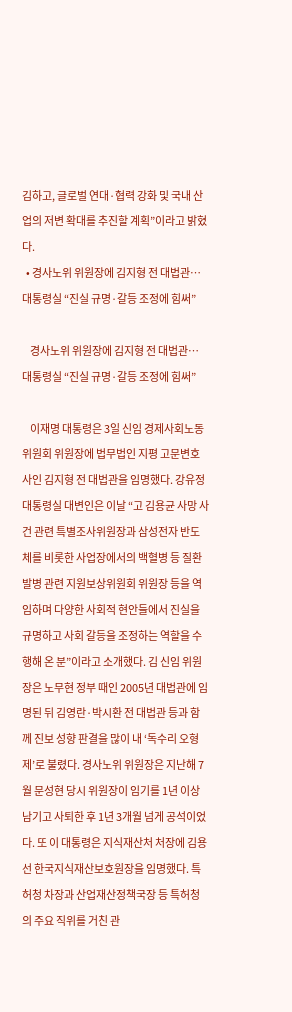김하고, 글로벌 연대·협력 강화 및 국내 산업의 저변 확대를 추진할 계획”이라고 밝혔다.
  • 경사노위 위원장에 김지형 전 대법관… 대통령실 “진실 규명·갈등 조정에 힘써”

    경사노위 위원장에 김지형 전 대법관… 대통령실 “진실 규명·갈등 조정에 힘써”

    이재명 대통령은 3일 신임 경제사회노동위원회 위원장에 법무법인 지평 고문변호사인 김지형 전 대법관을 임명했다. 강유정 대통령실 대변인은 이날 “고 김용균 사망 사건 관련 특별조사위원장과 삼성전자 반도체를 비롯한 사업장에서의 백혈병 등 질환 발병 관련 지원보상위원회 위원장 등을 역임하며 다양한 사회적 현안들에서 진실을 규명하고 사회 갈등을 조정하는 역할을 수행해 온 분”이라고 소개했다. 김 신임 위원장은 노무현 정부 때인 2005년 대법관에 임명된 뒤 김영란·박시환 전 대법관 등과 함께 진보 성향 판결을 많이 내 ‘독수리 오형제’로 불렸다. 경사노위 위원장은 지난해 7월 문성현 당시 위원장이 임기를 1년 이상 남기고 사퇴한 후 1년 3개월 넘게 공석이었다. 또 이 대통령은 지식재산처 처장에 김용선 한국지식재산보호원장을 임명했다. 특허청 차장과 산업재산정책국장 등 특허청의 주요 직위를 거친 관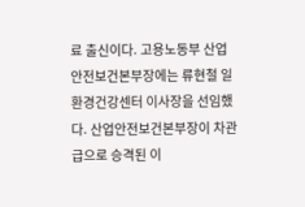료 출신이다. 고용노동부 산업안전보건본부장에는 류현철 일환경건강센터 이사장을 선임했다. 산업안전보건본부장이 차관급으로 승격된 이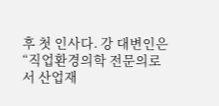후 첫 인사다. 강 대변인은 “직업환경의학 전문의로서 산업재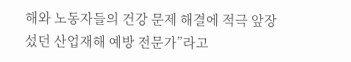해와 노동자들의 건강 문제 해결에 적극 앞장섰던 산업재해 예방 전문가”라고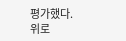평가했다.
위로